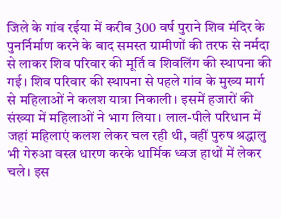जिले के गांव रईया में करीब 300 वर्ष पुराने शिव मंदिर के पुनर्निर्माण करने के बाद समस्त ग्रामीणों की तरफ से नर्मदा से लाकर शिव परिवार की मूर्ति व शिवलिंग की स्थापना की गई। शिव परिवार की स्थापना से पहले गांव के मुख्य मार्ग से महिलाओं ने कलश यात्रा निकाली। इसमें हजारों की संख्या में महिलाओं ने भाग लिया। लाल-पीले परिधान में जहां महिलाएं कलश लेकर चल रही थी, वहीं पुरुष श्रद्धालु भी गेरुआ वस्त्र धारण करके धार्मिक ध्वज हाथों में लेकर चले। इस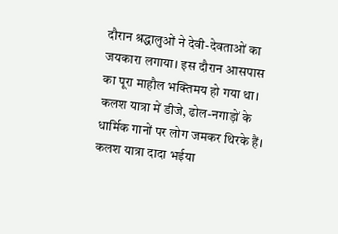दौरान श्रद्धालुओं ने देवी-देवताओं का जयकारा लगाया। इस दौरान आसपास का पूरा माहौल भक्तिमय हो गया था। कलश यात्रा में डीजे, ढोल-नगाड़ों के धार्मिक गानों पर लोग जमकर थिरके हैं। कलश यात्रा दादा भईया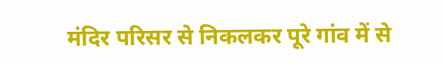मंदिर परिसर से निकलकर पूरे गांव में से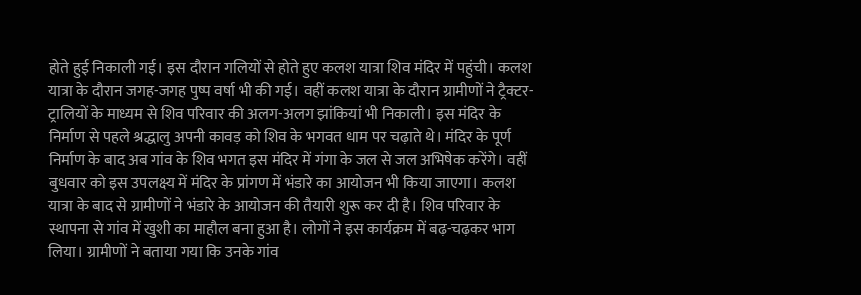होते हुई निकाली गई। इस दौरान गलियों से होते हुए कलश यात्रा शिव मंदिर में पहुंची। कलश यात्रा के दौरान जगह-जगह पुष्प वर्षा भी की गई। वहीं कलश यात्रा के दौरान ग्रामीणों ने ट्रैक्टर-ट्रालियों के माध्यम से शिव परिवार की अलग-अलग झांकियां भी निकाली। इस मंदिर के निर्माण से पहले श्रद्धालु अपनी कावड़ को शिव के भगवत धाम पर चढ़ाते थे। मंदिर के पूर्ण निर्माण के बाद अब गांव के शिव भगत इस मंदिर में गंगा के जल से जल अभिषेक करेंगे। वहीं बुधवार को इस उपलक्ष्य में मंदिर के प्रांगण में भंडारे का आयोजन भी किया जाएगा। कलश यात्रा के बाद से ग्रामीणों ने भंडारे के आयोजन की तैयारी शुरू कर दी है। शिव परिवार के स्थापना से गांव में खुशी का माहौल बना हुआ है। लोगों ने इस कार्यक्रम में बढ़-चढ़कर भाग लिया। ग्रामीणों ने बताया गया कि उनके गांव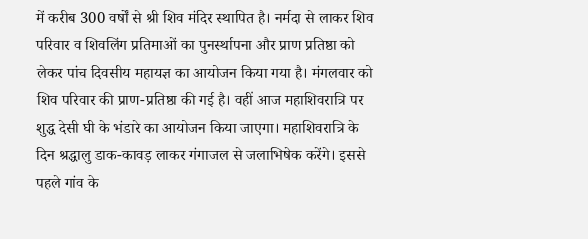में करीब 300 वर्षों से श्री शिव मंदिर स्थापित है। नर्मदा से लाकर शिव परिवार व शिवलिंग प्रतिमाओं का पुनर्स्थापना और प्राण प्रतिष्ठा को लेकर पांच दिवसीय महायज्ञ का आयोजन किया गया है। मंगलवार को शिव परिवार की प्राण-प्रतिष्ठा की गई है। वहीं आज महाशिवरात्रि पर शुद्ध देसी घी के भंडारे का आयोजन किया जाएगा। महाशिवरात्रि के दिन श्रद्धालु डाक-कावड़ लाकर गंगाजल से जलाभिषेक करेंगे। इससे पहले गांव के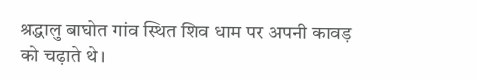श्रद्धालु बाघोत गांव स्थित शिव धाम पर अपनी कावड़ को चढ़ाते थे।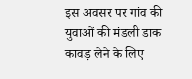इस अवसर पर गांव की युवाओं की मंडली डाक कावड़ लेने के लिए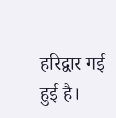हरिद्वार गई हुई है।